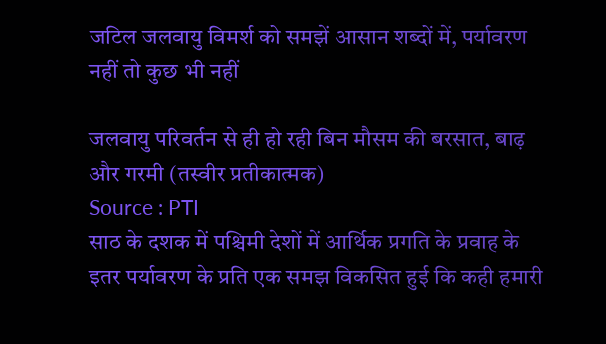जटिल जलवायु विमर्श को समझें आसान शब्दों में, पर्यावरण नहीं तो कुछ भी नहीं

जलवायु परिवर्तन से ही हो रही बिन मौसम की बरसात, बाढ़ और गरमी (तस्वीर प्रतीकात्मक)
Source : PTI
साठ के दशक में पश्चिमी देशों में आर्थिक प्रगति के प्रवाह के इतर पर्यावरण के प्रति एक समझ विकसित हुई कि कही हमारी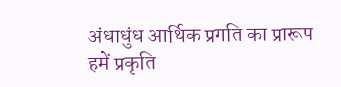अंधाधुंध आर्थिक प्रगति का प्रारूप हमें प्रकृति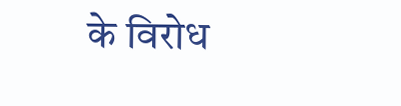के विरोध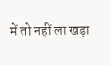में तो नहीं ला खड़ा